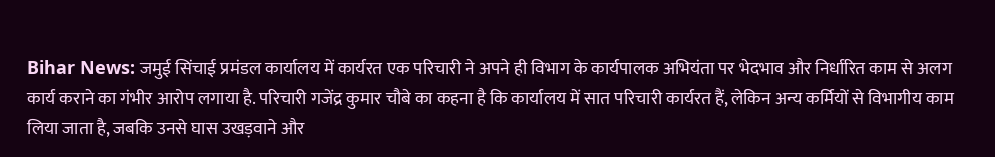Bihar News: जमुई सिंचाई प्रमंडल कार्यालय में कार्यरत एक परिचारी ने अपने ही विभाग के कार्यपालक अभियंता पर भेदभाव और निर्धारित काम से अलग कार्य कराने का गंभीर आरोप लगाया है. परिचारी गजेंद्र कुमार चौबे का कहना है कि कार्यालय में सात परिचारी कार्यरत हैं, लेकिन अन्य कर्मियों से विभागीय काम लिया जाता है, जबकि उनसे घास उखड़वाने और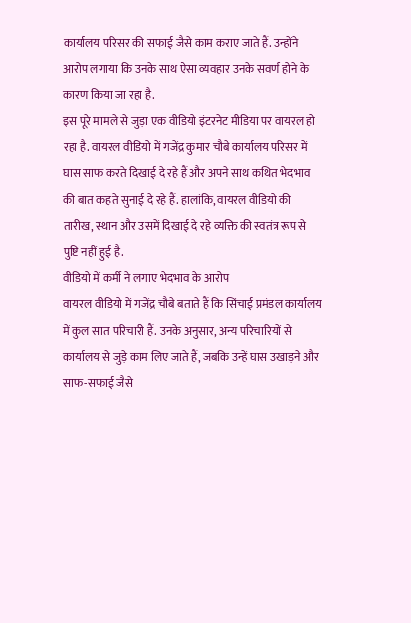कार्यालय परिसर की सफाई जैसे काम कराए जाते हैं. उन्होंने आरोप लगाया कि उनके साथ ऐसा व्यवहार उनके सवर्ण होने के कारण किया जा रहा है.
इस पूरे मामले से जुड़ा एक वीडियो इंटरनेट मीडिया पर वायरल हो रहा है. वायरल वीडियो में गजेंद्र कुमार चौबे कार्यालय परिसर में घास साफ करते दिखाई दे रहे हैं और अपने साथ कथित भेदभाव की बात कहते सुनाई दे रहे हैं. हालांकि, वायरल वीडियो की तारीख, स्थान और उसमें दिखाई दे रहे व्यक्ति की स्वतंत्र रूप से पुष्टि नहीं हुई है.
वीडियो में कर्मी ने लगाए भेदभाव के आरोप
वायरल वीडियो में गजेंद्र चौबे बताते हैं कि सिंचाई प्रमंडल कार्यालय में कुल सात परिचारी हैं. उनके अनुसार, अन्य परिचारियों से कार्यालय से जुड़े काम लिए जाते हैं, जबकि उन्हें घास उखाड़ने और साफ-सफाई जैसे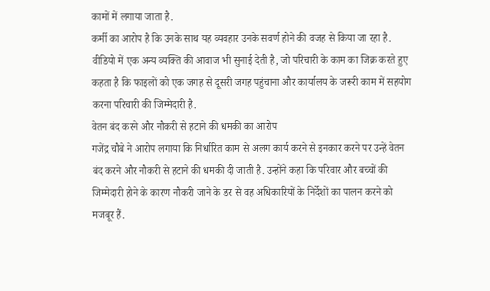कामों में लगाया जाता है.
कर्मी का आरोप है कि उनके साथ यह व्यवहार उनके सवर्ण होने की वजह से किया जा रहा है. वीडियो में एक अन्य व्यक्ति की आवाज भी सुनाई देती है, जो परिचारी के काम का जिक्र करते हुए कहता है कि फाइलों को एक जगह से दूसरी जगह पहुंचाना और कार्यालय के जरूरी काम में सहयोग करना परिचारी की जिम्मेदारी है.
वेतन बंद करने और नौकरी से हटाने की धमकी का आरोप
गजेंद्र चौबे ने आरोप लगाया कि निर्धारित काम से अलग कार्य करने से इनकार करने पर उन्हें वेतन बंद करने और नौकरी से हटाने की धमकी दी जाती है. उन्होंने कहा कि परिवार और बच्चों की जिम्मेदारी होने के कारण नौकरी जाने के डर से वह अधिकारियों के निर्देशों का पालन करने को मजबूर हैं.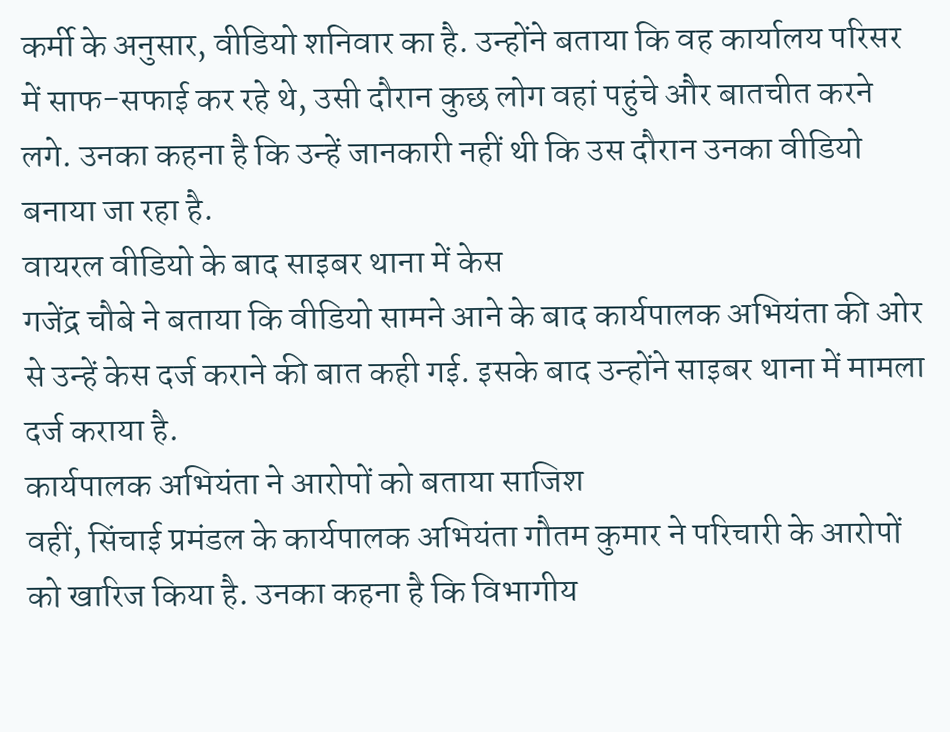कर्मी के अनुसार, वीडियो शनिवार का है. उन्होंने बताया कि वह कार्यालय परिसर में साफ-सफाई कर रहे थे, उसी दौरान कुछ लोग वहां पहुंचे और बातचीत करने लगे. उनका कहना है कि उन्हें जानकारी नहीं थी कि उस दौरान उनका वीडियो बनाया जा रहा है.
वायरल वीडियो के बाद साइबर थाना में केस
गजेंद्र चौबे ने बताया कि वीडियो सामने आने के बाद कार्यपालक अभियंता की ओर से उन्हें केस दर्ज कराने की बात कही गई. इसके बाद उन्होंने साइबर थाना में मामला दर्ज कराया है.
कार्यपालक अभियंता ने आरोपों को बताया साजिश
वहीं, सिंचाई प्रमंडल के कार्यपालक अभियंता गौतम कुमार ने परिचारी के आरोपों को खारिज किया है. उनका कहना है कि विभागीय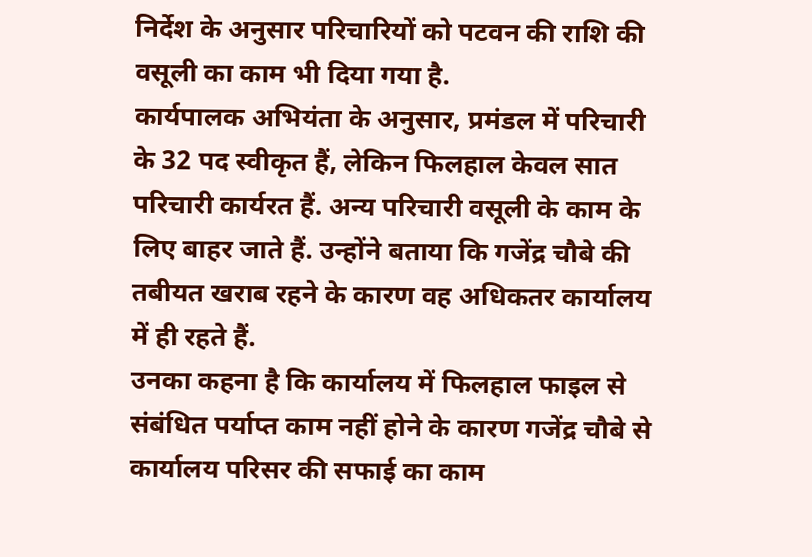निर्देश के अनुसार परिचारियों को पटवन की राशि की वसूली का काम भी दिया गया है.
कार्यपालक अभियंता के अनुसार, प्रमंडल में परिचारी के 32 पद स्वीकृत हैं, लेकिन फिलहाल केवल सात परिचारी कार्यरत हैं. अन्य परिचारी वसूली के काम के लिए बाहर जाते हैं. उन्होंने बताया कि गजेंद्र चौबे की तबीयत खराब रहने के कारण वह अधिकतर कार्यालय में ही रहते हैं.
उनका कहना है कि कार्यालय में फिलहाल फाइल से संबंधित पर्याप्त काम नहीं होने के कारण गजेंद्र चौबे से कार्यालय परिसर की सफाई का काम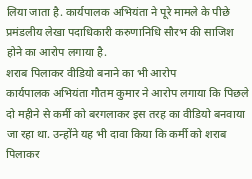लिया जाता है. कार्यपालक अभियंता ने पूरे मामले के पीछे प्रमंडलीय लेखा पदाधिकारी करुणानिधि सौरभ की साजिश होने का आरोप लगाया है.
शराब पिलाकर वीडियो बनाने का भी आरोप
कार्यपालक अभियंता गौतम कुमार ने आरोप लगाया कि पिछले दो महीने से कर्मी को बरगलाकर इस तरह का वीडियो बनवाया जा रहा था. उन्होंने यह भी दावा किया कि कर्मी को शराब पिलाकर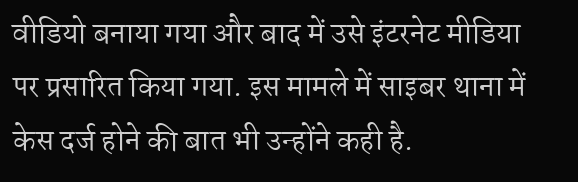वीडियो बनाया गया और बाद में उसे इंटरनेट मीडिया पर प्रसारित किया गया. इस मामले में साइबर थाना में केस दर्ज होने की बात भी उन्होंने कही है.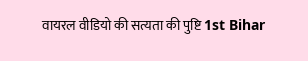वायरल वीडियो की सत्यता की पुष्टि 1st Bihar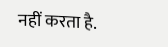नहीं करता है.